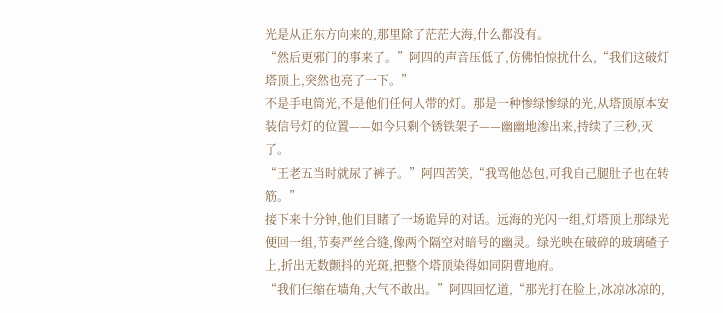光是从正东方向来的,那里除了茫茫大海,什么都没有。
“然后更邪门的事来了。”阿四的声音压低了,仿佛怕惊扰什么,“我们这破灯塔顶上,突然也亮了一下。”
不是手电筒光,不是他们任何人带的灯。那是一种惨绿惨绿的光,从塔顶原本安装信号灯的位置——如今只剩个锈铁架子——幽幽地渗出来,持续了三秒,灭了。
“王老五当时就尿了裤子。”阿四苦笑,“我骂他怂包,可我自己腿肚子也在转筋。”
接下来十分钟,他们目睹了一场诡异的对话。远海的光闪一组,灯塔顶上那绿光便回一组,节奏严丝合缝,像两个隔空对暗号的幽灵。绿光映在破碎的玻璃碴子上,折出无数颤抖的光斑,把整个塔顶染得如同阴曹地府。
“我们仨缩在墙角,大气不敢出。”阿四回忆道,“那光打在脸上,冰凉冰凉的,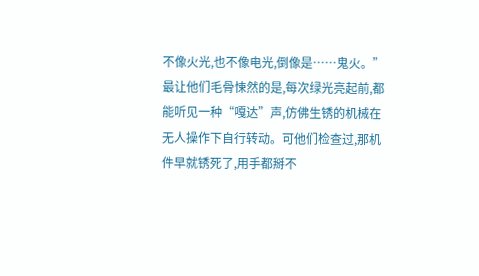不像火光,也不像电光,倒像是……鬼火。”
最让他们毛骨悚然的是,每次绿光亮起前,都能听见一种“嘎达”声,仿佛生锈的机械在无人操作下自行转动。可他们检查过,那机件早就锈死了,用手都掰不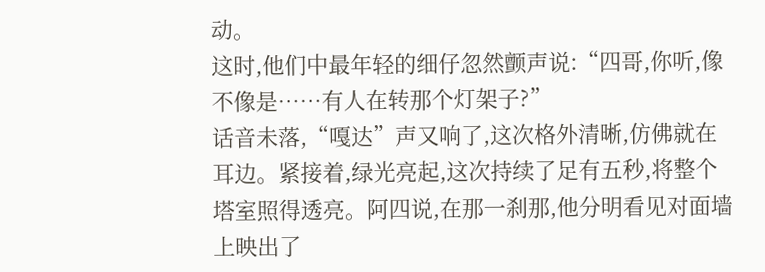动。
这时,他们中最年轻的细仔忽然颤声说:“四哥,你听,像不像是……有人在转那个灯架子?”
话音未落,“嘎达”声又响了,这次格外清晰,仿佛就在耳边。紧接着,绿光亮起,这次持续了足有五秒,将整个塔室照得透亮。阿四说,在那一刹那,他分明看见对面墙上映出了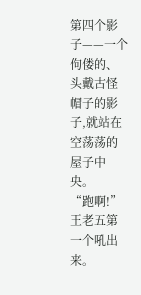第四个影子——一个佝偻的、头戴古怪帽子的影子,就站在空荡荡的屋子中央。
“跑啊!”王老五第一个吼出来。